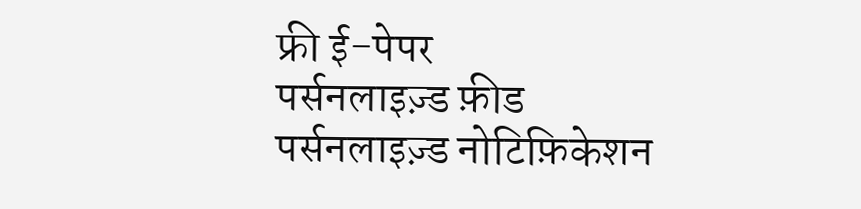फ्री ई-पेपर
पर्सनलाइज़्ड फ़ीड
पर्सनलाइज़्ड नोटिफ़िकेशन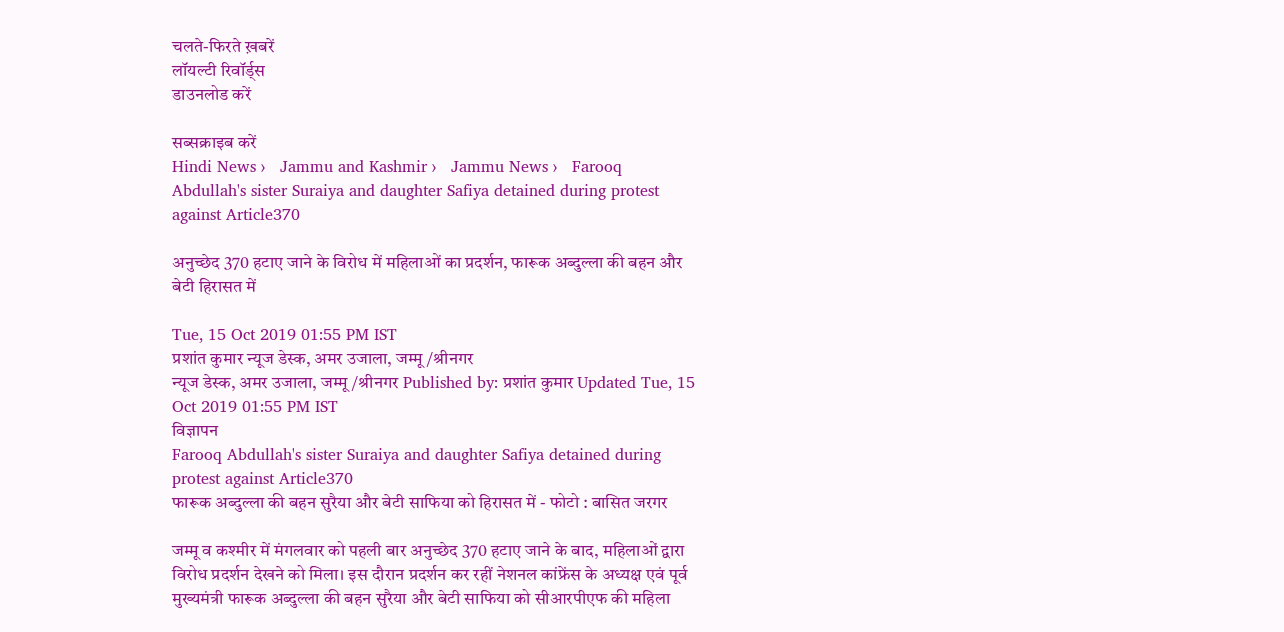चलते-फिरते ख़बरें
लॉयल्टी रिवॉर्ड्स
डाउनलोड करें

सब्सक्राइब करें
Hindi News ›   Jammu and Kashmir ›   Jammu News ›   Farooq Abdullah's sister Suraiya and daughter Safiya detained during protest against Article370

अनुच्छेद 370 हटाए जाने के विरोध में महिलाओं का प्रदर्शन, फारूक अब्दुल्ला की बहन और बेटी हिरासत में

Tue, 15 Oct 2019 01:55 PM IST
प्रशांत कुमार न्यूज डेस्क, अमर उजाला, जम्मू/श्रीनगर
न्यूज डेस्क, अमर उजाला, जम्मू/श्रीनगर Published by: प्रशांत कुमार Updated Tue, 15 Oct 2019 01:55 PM IST
विज्ञापन
Farooq Abdullah's sister Suraiya and daughter Safiya detained during  protest against Article370
फारूक अब्दुल्ला की बहन सुरैया और बेटी साफिया को हिरासत में - फोटो : बासित जरगर

जम्मू व कश्मीर में मंगलवार को पहली बार अनुच्छेद 370 हटाए जाने के बाद, महिलाओं द्वारा विरोध प्रदर्शन देखने को मिला। इस दौरान प्रदर्शन कर रहीं नेशनल कांफ्रेंस के अध्यक्ष एवं पूर्व मुख्यमंत्री फारूक अब्दुल्ला की बहन सुरैया और बेटी साफिया को सीआरपीएफ की महिला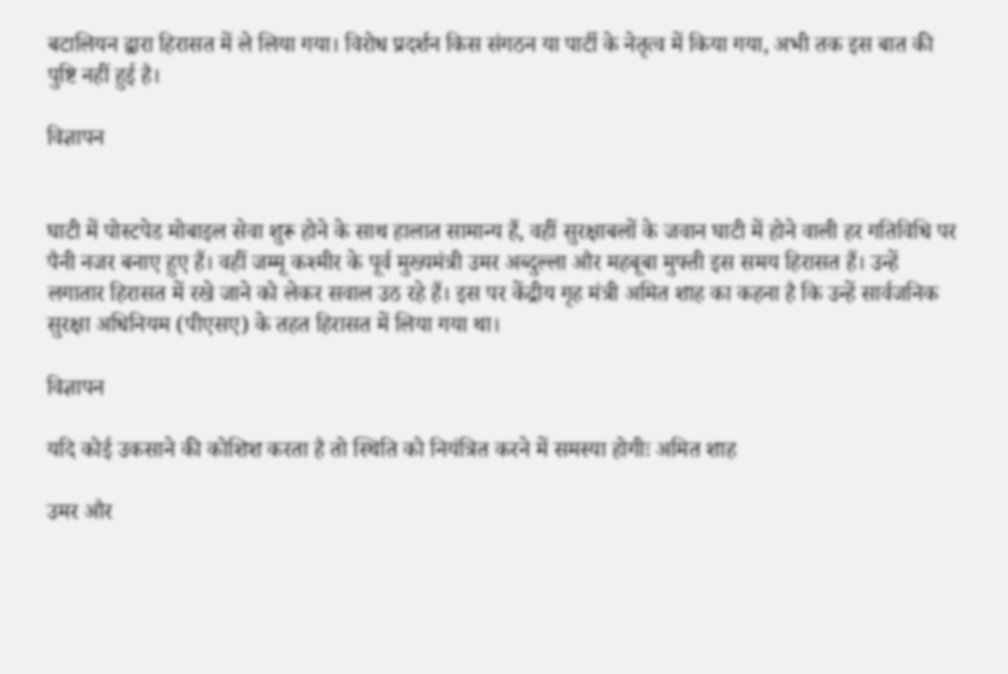बटालियन द्वारा हिरासत में ले लिया गया। विरोध प्रदर्शन किस संगठन या पार्टी के नेतृत्व में किया गया, अभी तक इस बात की पुष्टि नहीं हुई है।

विज्ञापन


घाटी में पोस्टपेड मोबाइल सेवा शुरू होने के साथ हालात सामान्य हैं, वहीं सुरक्षाबलों के जवान घाटी में होने वाली हर गतिविधि पर पैनी नजर बनाए हुए हैं। वहीं जम्मू कश्मीर के पूर्व मुख्यमंत्री उमर अब्दुल्ला और महबूबा मुफ्ती इस समय हिरासत हैं। उन्हें लगातार हिरासत में रखे जाने को लेकर सवाल उठ रहे हैं। इस पर केंद्रीय गृह मंत्री अमित शाह का कहना है कि उन्हें सार्वजनिक सुरक्षा अधिनियम (पीएसए) के तहत हिरासत में लिया गया था।

विज्ञापन

यदि कोई उकसाने की कोशिश करता है तो स्थिति को नियंत्रित करने में समस्या होगीः अमित शाह

उमर और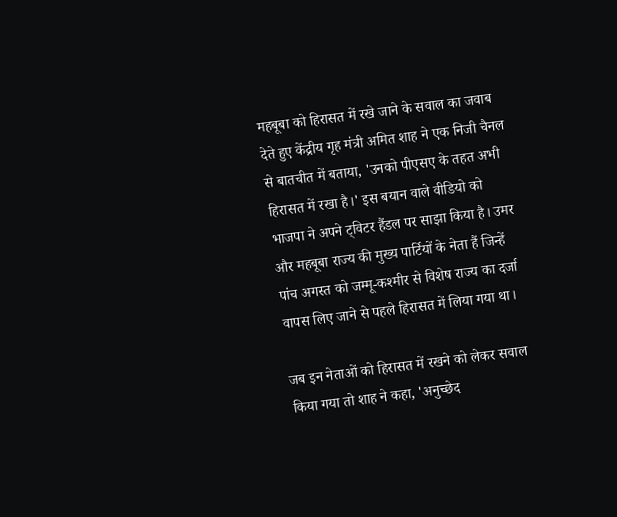महबूबा को हिरासत में रखे जाने के सवाल का जवाब देते हुए केंद्रीय गृह मंत्री अमित शाह ने एक निजी चैनल से बातचीत में बताया, 'उनको पीएसए के तहत अभी हिरासत में रखा है।' इस बयान वाले वीडियो को भाजपा ने अपने ट्विटर हैंडल पर साझा किया है। उमर और महबूबा राज्य की मुख्य पार्टियों के नेता हैं जिन्हें पांच अगस्त को जम्मू-कश्मीर से विशेष राज्य का दर्जा वापस लिए जाने से पहले हिरासत में लिया गया था।

जब इन नेताओं को हिरासत में रखने को लेकर सवाल किया गया तो शाह ने कहा, 'अनुच्छेद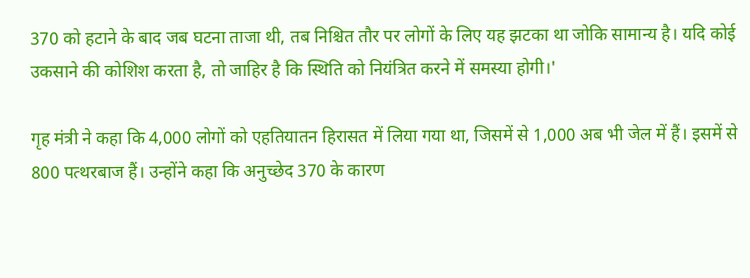370 को हटाने के बाद जब घटना ताजा थी, तब निश्चित तौर पर लोगों के लिए यह झटका था जोकि सामान्य है। यदि कोई उकसाने की कोशिश करता है, तो जाहिर है कि स्थिति को नियंत्रित करने में समस्या होगी।'

गृह मंत्री ने कहा कि 4,000 लोगों को एहतियातन हिरासत में लिया गया था, जिसमें से 1,000 अब भी जेल में हैं। इसमें से 800 पत्थरबाज हैं। उन्होंने कहा कि अनुच्छेद 370 के कारण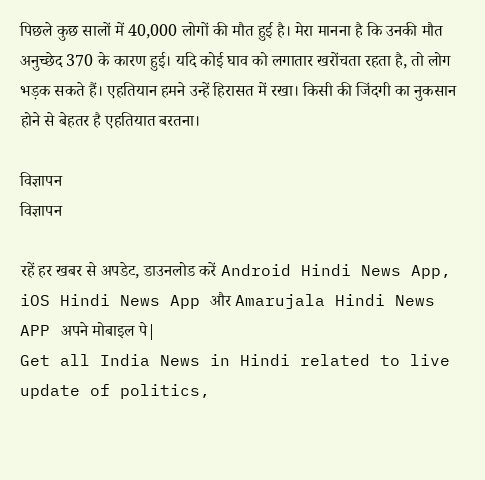पिछले कुछ सालों में 40,000 लोगों की मौत हुई है। मेरा मानना है कि उनकी मौत अनुच्छेद 370 के कारण हुई। यदि कोई घाव को लगातार खरोंचता रहता है, तो लोग भड़क सकते हैं। एहतियान हमने उन्हें हिरासत में रखा। किसी की जिंदगी का नुकसान होने से बेहतर है एहतियात बरतना।

विज्ञापन
विज्ञापन

रहें हर खबर से अपडेट, डाउनलोड करें Android Hindi News App, iOS Hindi News App और Amarujala Hindi News APP अपने मोबाइल पे|
Get all India News in Hindi related to live update of politics,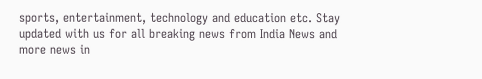sports, entertainment, technology and education etc. Stay updated with us for all breaking news from India News and more news in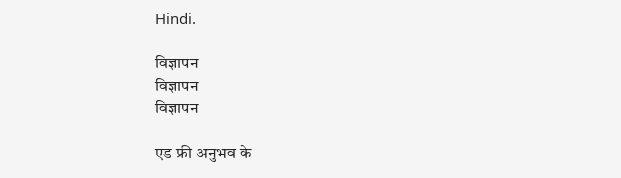Hindi.

विज्ञापन
विज्ञापन
विज्ञापन

एड फ्री अनुभव के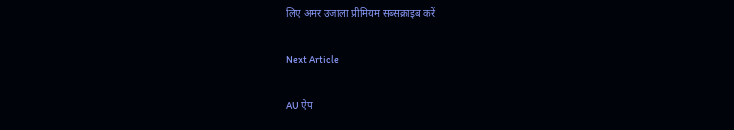लिए अमर उजाला प्रीमियम सब्सक्राइब करें

Next Article

AU ऐप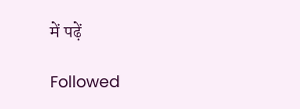में पढ़ें

Followed